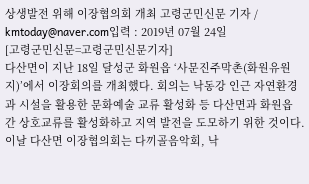상생발전 위해 이장협의회 개최 고령군민신문 기자 / kmtoday@naver.com입력 : 2019년 07월 24일
[고령군민신문=고령군민신문기자]
다산면이 지난 18일 달성군 화원읍 ‘사문진주막촌(화원유원지)’에서 이장회의를 개최했다. 회의는 낙동강 인근 자연환경과 시설을 활용한 문화예술 교류 활성화 등 다산면과 화원읍 간 상호교류를 활성화하고 지역 발전을 도모하기 위한 것이다. 이날 다산면 이장협의회는 다끼골음악회, 낙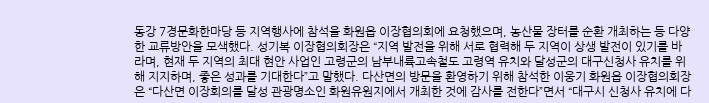동강 7경문화한마당 등 지역행사에 참석을 화원읍 이장협의회에 요청했으며, 농산물 장터를 순환 개최하는 등 다양한 교류방안을 모색했다. 성기복 이장협의회장은 “지역 발전을 위해 서로 협력해 두 지역이 상생 발전이 있기를 바라며, 현재 두 지역의 최대 현안 사업인 고령군의 남부내륙고속철도 고령역 유치와 달성군의 대구신청사 유치를 위해 지지하며, 좋은 성과를 기대한다”고 말했다. 다산면의 방문을 환영하기 위해 참석한 이웅기 화원읍 이장협의회장은 “다산면 이장회의를 달성 관광명소인 화원유원지에서 개최한 것에 감사를 전한다”면서 “대구시 신청사 유치에 다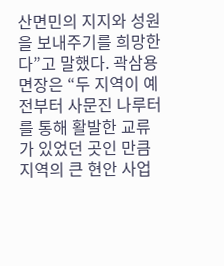산면민의 지지와 성원을 보내주기를 희망한다”고 말했다. 곽삼용 면장은 “두 지역이 예전부터 사문진 나루터를 통해 활발한 교류가 있었던 곳인 만큼 지역의 큰 현안 사업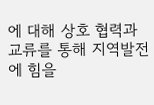에 대해 상호 협력과 교류를 통해 지역발전에 힘을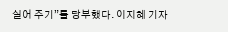실어 주기”를 당부했다. 이지혜 기자